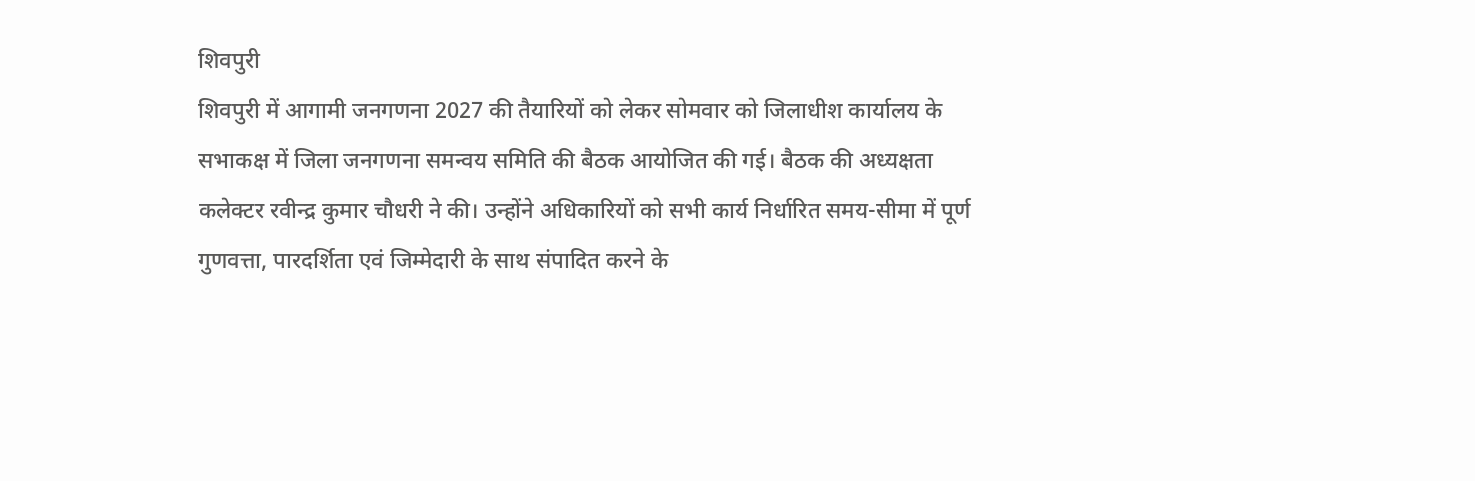शिवपुरी
शिवपुरी में आगामी जनगणना 2027 की तैयारियों को लेकर सोमवार को जिलाधीश कार्यालय के सभाकक्ष में जिला जनगणना समन्वय समिति की बैठक आयोजित की गई। बैठक की अध्यक्षता कलेक्टर रवीन्द्र कुमार चौधरी ने की। उन्होंने अधिकारियों को सभी कार्य निर्धारित समय-सीमा में पूर्ण गुणवत्ता, पारदर्शिता एवं जिम्मेदारी के साथ संपादित करने के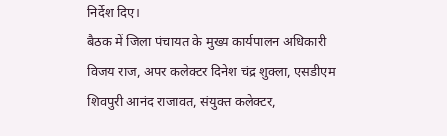निर्देश दिए।
बैठक में जिला पंचायत के मुख्य कार्यपालन अधिकारी विजय राज, अपर कलेक्टर दिनेश चंद्र शुक्ला, एसडीएम शिवपुरी आनंद राजावत, संयुक्त कलेक्टर,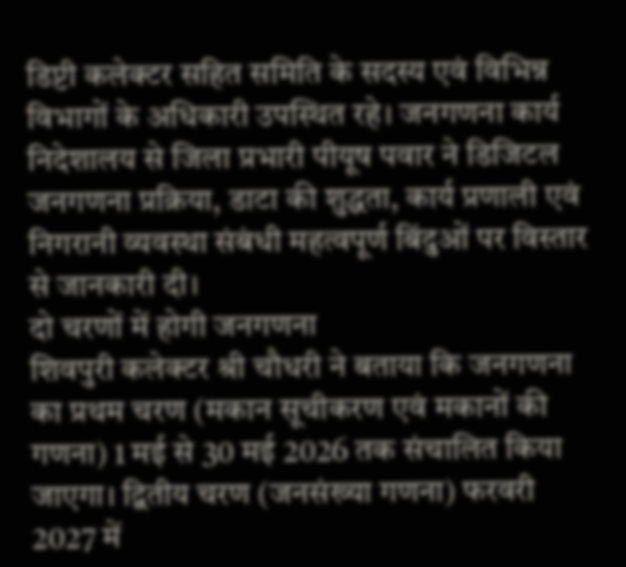डिप्टी कलेक्टर सहित समिति के सदस्य एवं विभिन्न विभागों के अधिकारी उपस्थित रहे। जनगणना कार्य निदेशालय से जिला प्रभारी पीयूष पवार ने डिजिटल जनगणना प्रक्रिया, डाटा की शुद्धता, कार्य प्रणाली एवं निगरानी व्यवस्था संबंधी महत्वपूर्ण बिंदुओं पर विस्तार से जानकारी दी।
दो चरणों में होगी जनगणना
शिवपुरी कलेक्टर श्री चौधरी ने बताया कि जनगणना का प्रथम चरण (मकान सूचीकरण एवं मकानों की गणना) 1 मई से 30 मई 2026 तक संचालित किया जाएगा। द्वितीय चरण (जनसंख्या गणना) फरवरी 2027 में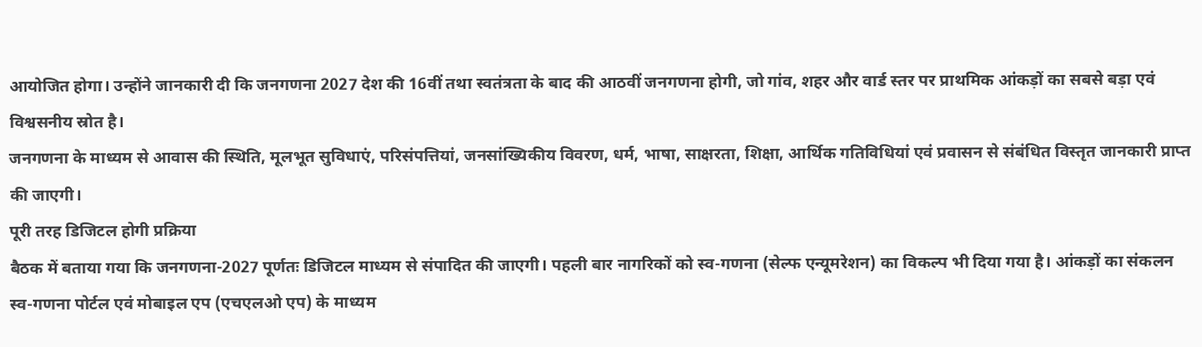आयोजित होगा। उन्होंने जानकारी दी कि जनगणना 2027 देश की 16वीं तथा स्वतंत्रता के बाद की आठवीं जनगणना होगी, जो गांव, शहर और वार्ड स्तर पर प्राथमिक आंकड़ों का सबसे बड़ा एवं विश्वसनीय स्रोत है।
जनगणना के माध्यम से आवास की स्थिति, मूलभूत सुविधाएं, परिसंपत्तियां, जनसांख्यिकीय विवरण, धर्म, भाषा, साक्षरता, शिक्षा, आर्थिक गतिविधियां एवं प्रवासन से संबंधित विस्तृत जानकारी प्राप्त की जाएगी।
पूरी तरह डिजिटल होगी प्रक्रिया
बैठक में बताया गया कि जनगणना-2027 पूर्णतः डिजिटल माध्यम से संपादित की जाएगी। पहली बार नागरिकों को स्व-गणना (सेल्फ एन्यूमरेशन) का विकल्प भी दिया गया है। आंकड़ों का संकलन स्व-गणना पोर्टल एवं मोबाइल एप (एचएलओ एप) के माध्यम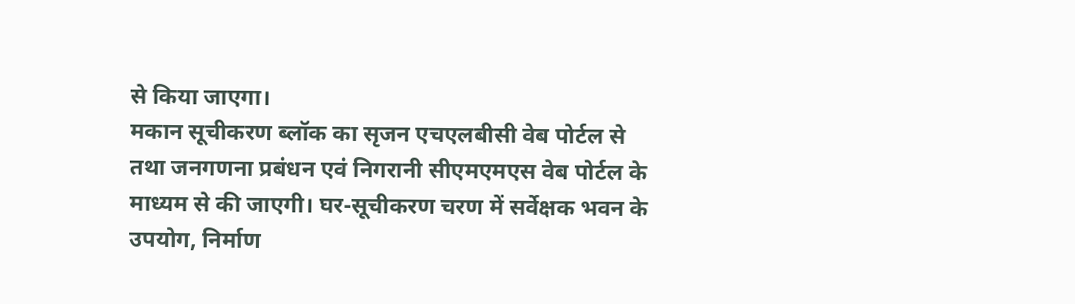से किया जाएगा।
मकान सूचीकरण ब्लॉक का सृजन एचएलबीसी वेब पोर्टल से तथा जनगणना प्रबंधन एवं निगरानी सीएमएमएस वेब पोर्टल के माध्यम से की जाएगी। घर-सूचीकरण चरण में सर्वेक्षक भवन के उपयोग, निर्माण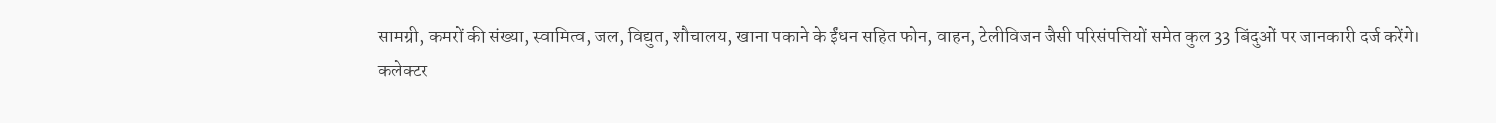सामग्री, कमरों की संख्या, स्वामित्व, जल, विद्युत, शौचालय, खाना पकाने के ईंधन सहित फोन, वाहन, टेलीविजन जैसी परिसंपत्तियों समेत कुल 33 बिंदुओं पर जानकारी दर्ज करेंगे।
कलेक्टर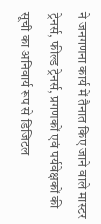ने जनगणना कार्य में तैनात किए जाने वाले मास्टर ट्रेनर्स, फील्ड ट्रेनर्स, प्रगणकों एवं पर्यवेक्षकों की सूची का अनिवार्य रूप से डिजिटल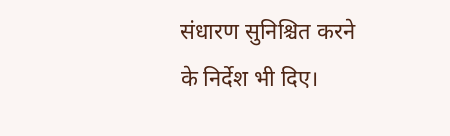संधारण सुनिश्चित करने के निर्देश भी दिए।